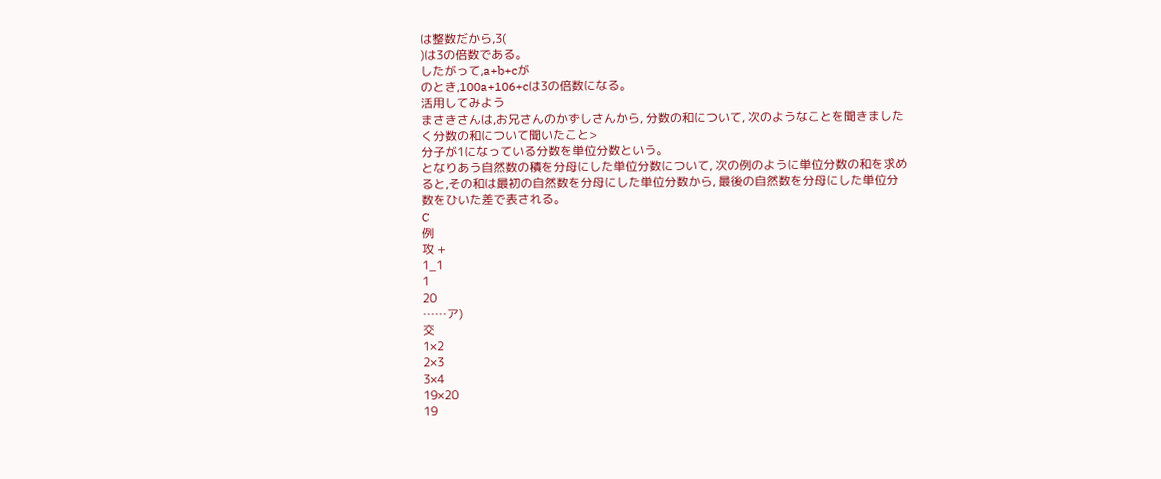は整数だから,3(
)は3の倍数である。
したがって,a+b+cが
のとき,100a+106+cは3の倍数になる。
活用してみよう
まさきさんは,お兄さんのかずしさんから, 分数の和について, 次のようなことを聞きました
く分数の和について聞いたこと>
分子が1になっている分数を単位分数という。
となりあう自然数の積を分母にした単位分数について, 次の例のように単位分数の和を求め
ると,その和は最初の自然数を分母にした単位分数から, 最後の自然数を分母にした単位分
数をひいた差で表される。
C
例
攻 +
1_1
1
20
……ア)
交
1×2
2×3
3×4
19×20
19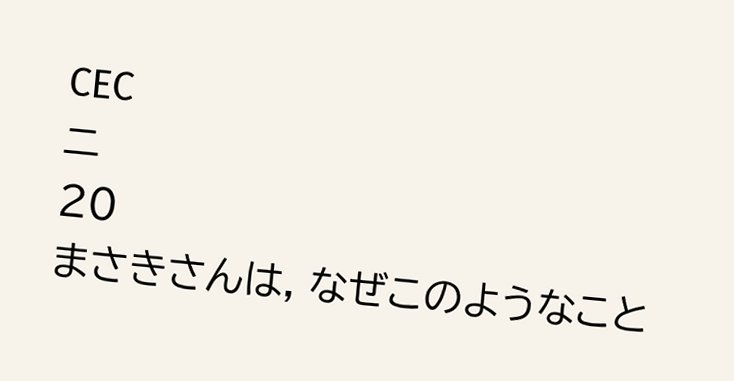CEC
ニ
20
まさきさんは, なぜこのようなこと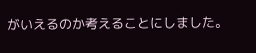がいえるのか考えることにしました。